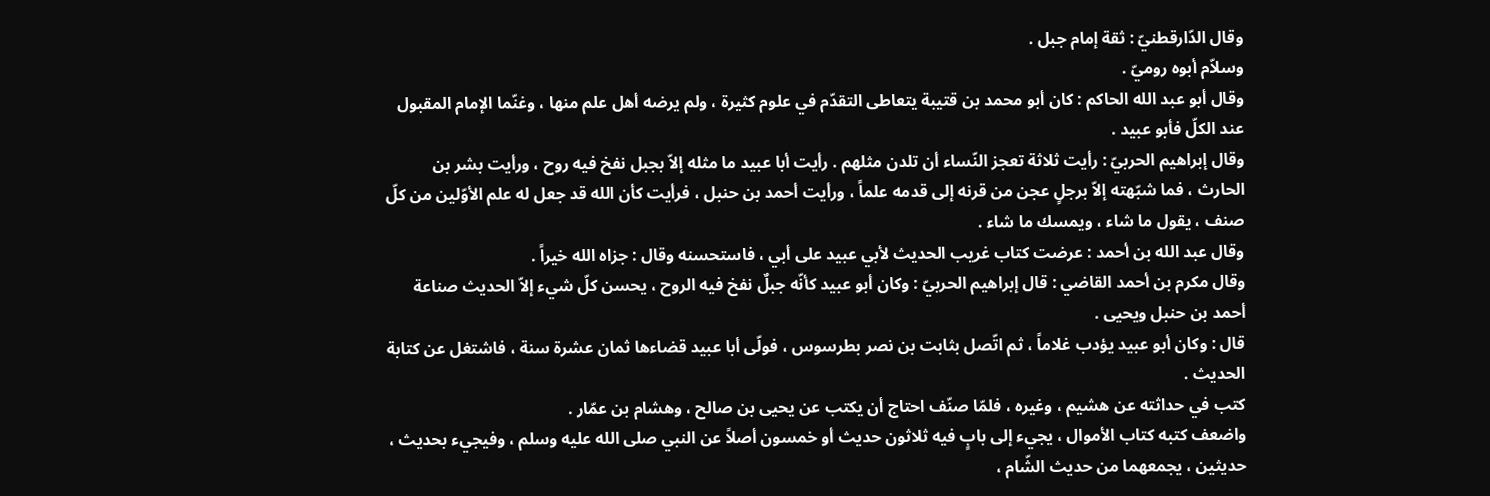وقال الدّارقطنيّ : ثقة إمام جبل .
وسلاّم أبوه روميّ .
وقال أبو عبد الله الحاكم : كان أبو محمد بن قتيبة يتعاطى التقدّم في علوم كثيرة ، ولم يرضه أهل علم منها ، وغنّما الإمام المقبول عند الكلّ فأبو عبيد .
وقال إبراهيم الحربيّ : رأيت ثلاثة تعجز النّساء أن تلدن مثلهم . رأيت أبا عبيد ما مثله إلاّ بجبل نفخ فيه روح ، ورأيت بشر بن الحارث ، فما شبّهته إلاّ برجلٍ عجن من قرنه إلى قدمه علماً ، ورأيت أحمد بن حنبل ، فرأيت كأن الله قد جعل له علم الأوّلين من كلّ صنف ، يقول ما شاء ، ويمسك ما شاء .
وقال عبد الله بن أحمد : عرضت كتاب غريب الحديث لأبي عبيد على أبي ، فاستحسنه وقال : جزاه الله خيراً .
وقال مكرم بن أحمد القاضي : قال إبراهيم الحربيّ : وكان أبو عبيد كأنّه جبلٌ نفخ فيه الروح ، يحسن كلّ شيء إلاّ الحديث صناعة أحمد بن حنبل ويحيى .
قال : وكان أبو عبيد يؤدب غلاماً ، ثم اتّصل بثابت بن نصر بطرسوس ، فولّى أبا عبيد قضاءها ثمان عشرة سنة ، فاشتغل عن كتابة الحديث .
كتب في حداثته عن هشيم ، وغيره ، فلمّا صنّف احتاج أن يكتب عن يحيى بن صالح ، وهشام بن عمّار .
واضعف كتبه كتاب الأموال ، يجيء إلى بابٍ فيه ثلاثون حديث أو خمسون أصلاً عن النبي صلى الله عليه وسلم ، وفيجيء بحديث ، حديثين ، يجمعهما من حديث الشّام ،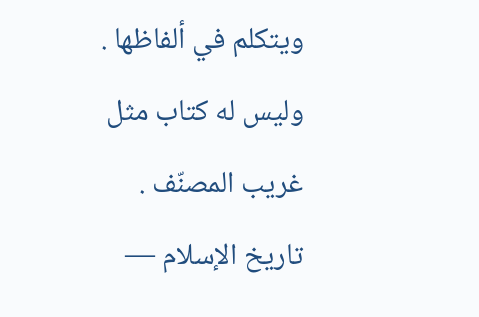ويتكلم في ألفاظها .
وليس له كتاب مثل غريب المصنّف .
تاريخ الإسلام —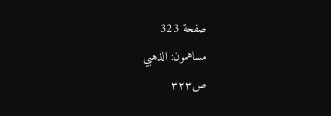صفحة 323
مساهمون: الذهبي
ص٣٢٣